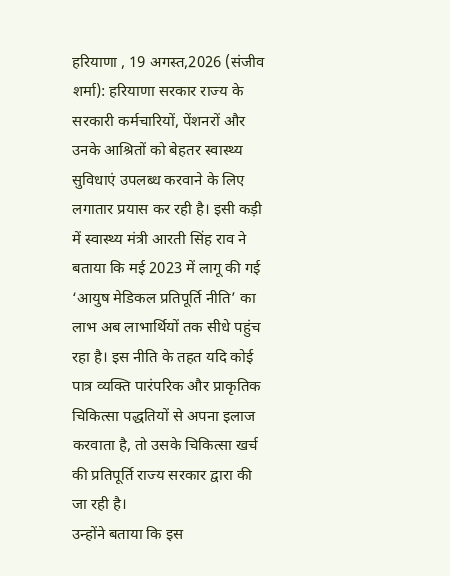हरियाणा , 19 अगस्त,2026 (संजीव शर्मा): हरियाणा सरकार राज्य के सरकारी कर्मचारियों, पेंशनरों और उनके आश्रितों को बेहतर स्वास्थ्य सुविधाएं उपलब्ध करवाने के लिए लगातार प्रयास कर रही है। इसी कड़ी में स्वास्थ्य मंत्री आरती सिंह राव ने बताया कि मई 2023 में लागू की गई ‘आयुष मेडिकल प्रतिपूर्ति नीति’ का लाभ अब लाभार्थियों तक सीधे पहुंच रहा है। इस नीति के तहत यदि कोई पात्र व्यक्ति पारंपरिक और प्राकृतिक चिकित्सा पद्धतियों से अपना इलाज करवाता है, तो उसके चिकित्सा खर्च की प्रतिपूर्ति राज्य सरकार द्वारा की जा रही है।
उन्होंने बताया कि इस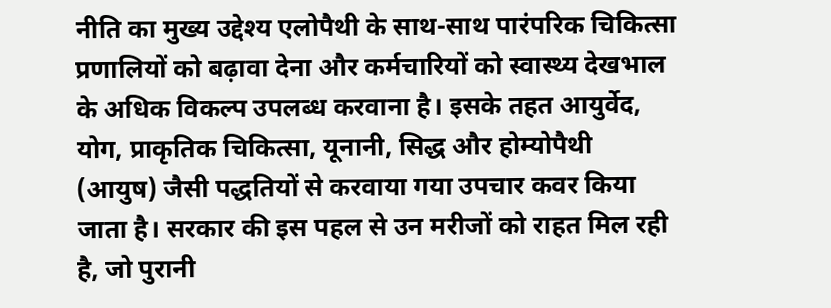नीति का मुख्य उद्देश्य एलोपैथी के साथ-साथ पारंपरिक चिकित्सा प्रणालियों को बढ़ावा देना और कर्मचारियों को स्वास्थ्य देखभाल के अधिक विकल्प उपलब्ध करवाना है। इसके तहत आयुर्वेद, योग, प्राकृतिक चिकित्सा, यूनानी, सिद्ध और होम्योपैथी (आयुष) जैसी पद्धतियों से करवाया गया उपचार कवर किया जाता है। सरकार की इस पहल से उन मरीजों को राहत मिल रही है, जो पुरानी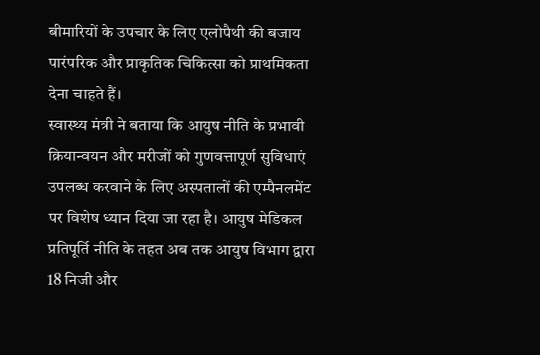बीमारियों के उपचार के लिए एलोपैथी की बजाय पारंपरिक और प्राकृतिक चिकित्सा को प्राथमिकता देना चाहते हैं।
स्वास्थ्य मंत्री ने बताया कि आयुष नीति के प्रभावी क्रियान्वयन और मरीजों को गुणवत्तापूर्ण सुविधाएं उपलब्ध करवाने के लिए अस्पतालों की एम्पैनलमेंट पर विशेष ध्यान दिया जा रहा है। आयुष मेडिकल प्रतिपूर्ति नीति के तहत अब तक आयुष विभाग द्वारा 18 निजी और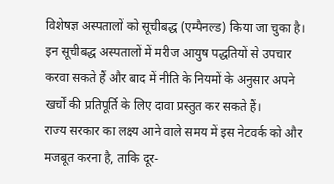विशेषज्ञ अस्पतालों को सूचीबद्ध (एम्पैनल्ड) किया जा चुका है। इन सूचीबद्ध अस्पतालों में मरीज आयुष पद्धतियों से उपचार करवा सकते हैं और बाद में नीति के नियमों के अनुसार अपने खर्चों की प्रतिपूर्ति के लिए दावा प्रस्तुत कर सकते हैं।
राज्य सरकार का लक्ष्य आने वाले समय में इस नेटवर्क को और मजबूत करना है, ताकि दूर-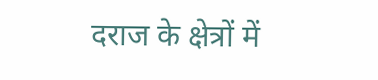दराज के क्षेत्रों में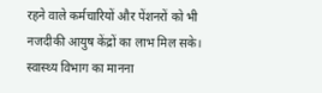रहने वाले कर्मचारियों और पेंशनरों को भी नजदीकी आयुष केंद्रों का लाभ मिल सके।
स्वास्थ्य विभाग का मानना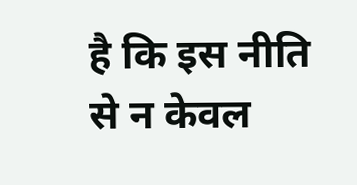है कि इस नीति से न केवल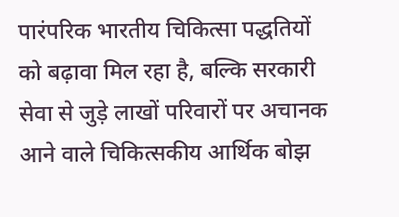पारंपरिक भारतीय चिकित्सा पद्धतियों को बढ़ावा मिल रहा है, बल्कि सरकारी सेवा से जुड़े लाखों परिवारों पर अचानक आने वाले चिकित्सकीय आर्थिक बोझ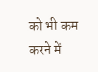को भी कम करने में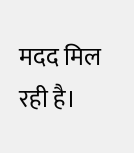मदद मिल रही है।